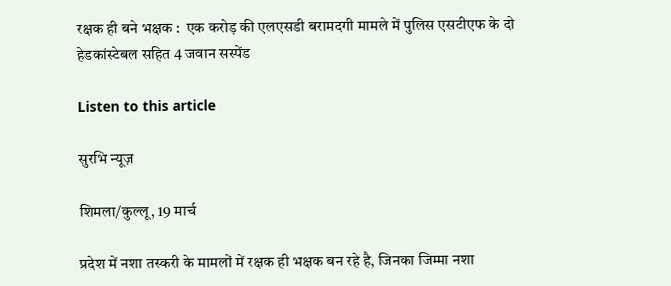रक्षक ही बने भक्षक :  एक करोड़ की एलएसडी बरामदगी मामले में पुलिस एसटीएफ के दो हेडकांस्टेबल सहित 4 जवान सस्पेंड

Listen to this article

सुरभि न्यूज़

शिमला/कुल्लू, 19 मार्च

प्रदेश में नशा तस्करी के मामलों में रक्षक ही भक्षक बन रहे है, जिनका जिम्मा नशा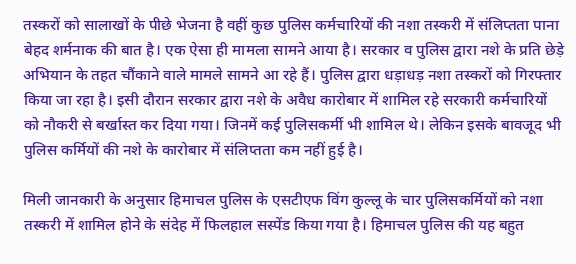तस्करों को सालाखों के पीछे भेजना है वहीं कुछ पुलिस कर्मचारियों की नशा तस्करी में संलिप्तता पाना बेहद शर्मनाक की बात है। एक ऐसा ही मामला सामने आया है। सरकार व पुलिस द्वारा नशे के प्रति छेड़े अभियान के तहत चौंकाने वाले मामले सामने आ रहे हैं। पुलिस द्वारा धड़ाधड़ नशा तस्करों को गिरफ्तार किया जा रहा है। इसी दौरान सरकार द्वारा नशे के अवैध कारोबार में शामिल रहे सरकारी कर्मचारियों को नौकरी से बर्खास्त कर दिया गया। जिनमें कई पुलिसकर्मी भी शामिल थे। लेकिन इसके बावजूद भी पुलिस कर्मियों की नशे के कारोबार में संलिप्तता कम नहीं हुई है।

मिली जानकारी के अनुसार हिमाचल पुलिस के एसटीएफ विंग कुल्लू के चार पुलिसकर्मियों को नशा तस्करी में शामिल होने के संदेह में फिलहाल सस्पेंड किया गया है। हिमाचल पुलिस की यह बहुत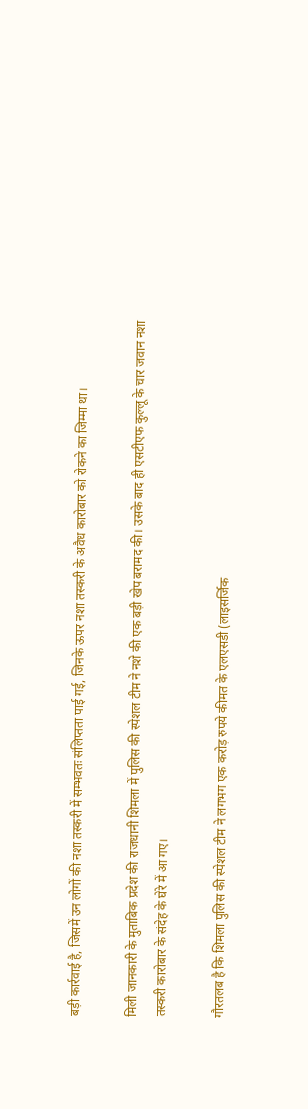बड़ी कार्रवाई है, जिसमें उन लोगों की नशा तस्करी में सम्भवतः संलिप्तता पाई गई, जिनके ऊपर नशा तस्करी के अवैध कारोबार को रोकने का जिम्मा था।

मिली जानकारी के मुताबिक प्रदेश की राजधानी शिमला में पुलिस की स्पेशल टीम ने नशे की एक बड़ी खेप बरामद की। उसके बाद ही एसटीएफ कुल्लू के चार जवान नशा तस्करी कारोबार के संदेह के घेरे में आ गए।

गौरतलब है कि शिमला पुलिस की स्पेशल टीम ने लगभग एक करोड़ रुपये कीमत के एलएसडी (लाइसर्जिक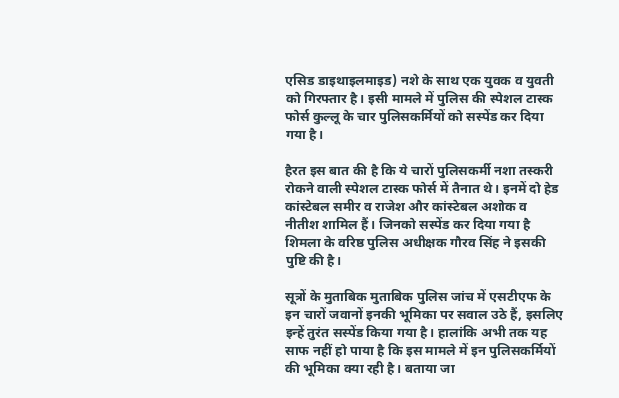एसिड डाइथाइलमाइड) नशे के साथ एक युवक व युवती को गिरफ्तार है। इसी मामले में पुलिस की स्पेशल टास्क फोर्स कुल्लू के चार पुलिसकर्मियों को सस्पेंड कर दिया गया है।

हैरत इस बात की है कि ये चारों पुलिसकर्मी नशा तस्करी रोकने वाली स्पेशल टास्क फोर्स में तैनात थे। इनमें दो हेड कांस्टेबल समीर व राजेश और कांस्टेबल अशोक व नीतीश शामिल हैं। जिनको सस्पेंड कर दिया गया है शिमला के वरिष्ठ पुलिस अधीक्षक गौरव सिंह ने इसकी पुष्टि की है।

सूत्रों के मुताबिक मुताबिक पुलिस जांच में एसटीएफ के इन चारों जवानों इनकी भूमिका पर सवाल उठे हैं, इसलिए इन्हें तुरंत सस्पेंड किया गया है। हालांकि अभी तक यह साफ नहीं हो पाया है कि इस मामले में इन पुलिसकर्मियों की भूमिका क्या रही है। बताया जा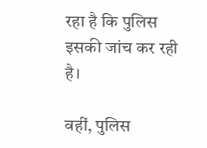रहा है कि पुलिस इसकी जांच कर रही है।

वहीं, पुलिस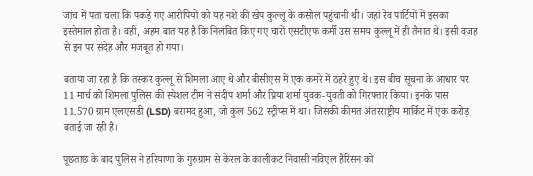जांच में पता चला कि पकड़े गए आरोपियों को यह नशे की खेप कुल्लू के कसोल पहुंचानी थी। जहां रेव पार्टियों में इसका इस्तेमाल होता है। वहीं, अहम बात यह है कि निलंबित किए गए चारों एसटीएफ कर्मी उस समय कुल्लू में ही तैनात थे। इसी वजह से इन पर संदेह और मजबूत हो गया।

बताया जा रहा है कि तस्कर कुल्लू से शिमला आए थे और बीसीएस में एक कमरे में ठहरे हुए थे। इस बीच सूचना के आधार पर 11 मार्च को शिमला पुलिस की स्पेशल टीम ने संदीप शर्मा और प्रिया शर्मा युवक-युवती को गिरफ्तार किया। इनके पास 11.570 ग्राम एलएसडी (LSD) बरामद हुआ, जो कुल 562 स्ट्रीप्स में था। जिसकी कीमत अंतरराष्ट्रीय मार्किट में एक करोड़ बताई जा रही है।

पूछताछ के बाद पुलिस ने हरियाणा के गुरुग्राम से केरल के कालीकट निवासी नविएल हैरिसन को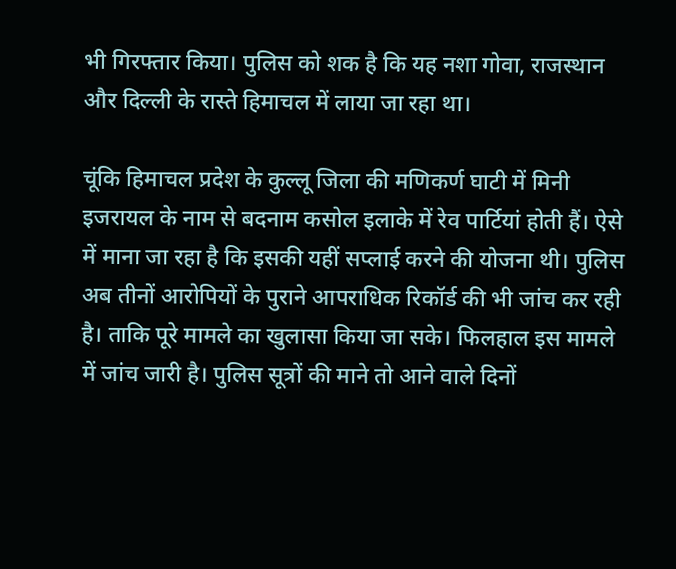भी गिरफ्तार किया। पुलिस को शक है कि यह नशा गोवा, राजस्थान और दिल्ली के रास्ते हिमाचल में लाया जा रहा था।

चूंकि हिमाचल प्रदेश के कुल्लू जिला की मणिकर्ण घाटी में मिनी इजरायल के नाम से बदनाम कसोल इलाके में रेव पार्टियां होती हैं। ऐसे में माना जा रहा है कि इसकी यहीं सप्लाई करने की योजना थी। पुलिस अब तीनों आरोपियों के पुराने आपराधिक रिकॉर्ड की भी जांच कर रही है। ताकि पूरे मामले का खुलासा किया जा सके। फिलहाल इस मामले में जांच जारी है। पुलिस सूत्रों की माने तो आने वाले दिनों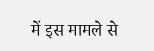में इस मामले से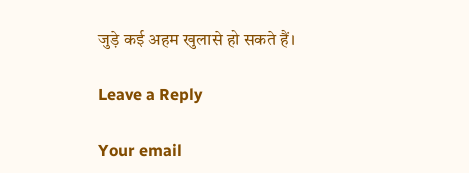जुड़े कई अहम खुलासे हो सकते हैं।

Leave a Reply

Your email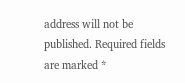address will not be published. Required fields are marked *